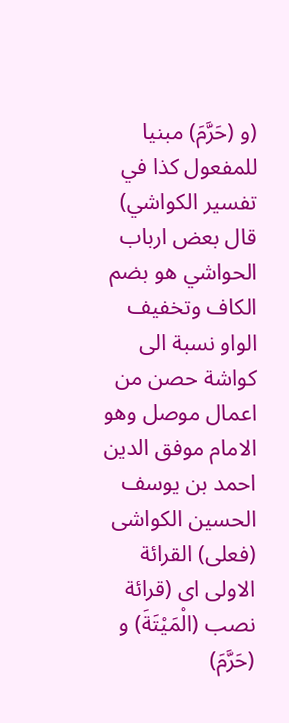(و (حَرَّمَ) مبنيا للمفعول كذا في تفسير الكواشي) قال بعض ارباب الحواشي هو بضم الكاف وتخفيف الواو نسبة الى كواشة حصن من اعمال موصل وهو الامام موفق الدين احمد بن يوسف الحسين الكواشى (فعلى) القرائة الاولى اى (قرائة نصب (الْمَيْتَةَ) و (حَرَّمَ)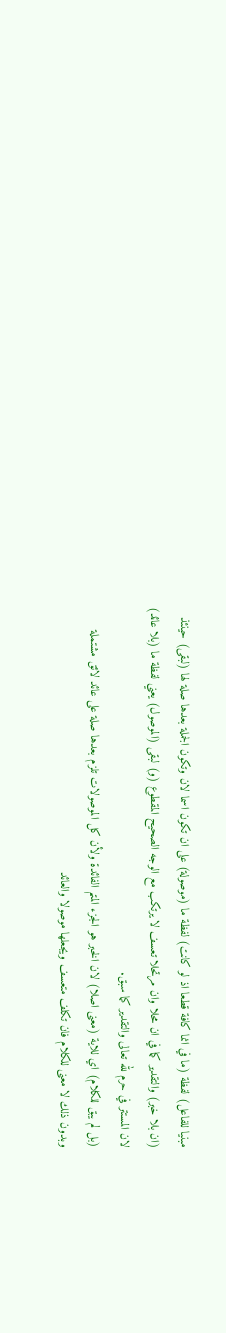مبنيا للفاعل) لفظة (ما في انما كافة قطعا اذ لو كانت) لفظة ما (موصولة) على ان تكون اسما لان وتكون الجملة بعدها صلة لها (لبقى) حينئذ (ان بلا خبر) والتقدير كما في ان محلا وان مرتحلا تعسف لا يرتكب مع الوجه الصحيح المقطوع (و) لبقى (الموصول) يعني لفظة ما (بلا عائد) لان المستتر في حرم لله تعالى والتقدير كما سبق.
(بل لم يبق للكلام) اي للاية (معنى اصلا) لان الخبر هو الجزء المتم الفائدة ولأن كل الموصولات تلزم بعدها صلة على عائد لائق مشتملة وبدون ذلك لا معنى للكلام فان تكلف متعسف ويجعلها موصولا والعائد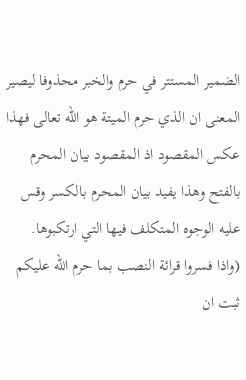الضمير المستتر في حرم والخبر محذوفا ليصير المعنى ان الذي حرم الميتة هو الله تعالى فهذا عكس المقصود اذ المقصود بيان المحرم بالفتح وهذا يفيد بيان المحرم بالكسر وقس عليه الوجوه المتكلف فيها التي ارتكبوها.
(واذا فسروا قرائة النصب بما حرم الله عليكم ثبت ان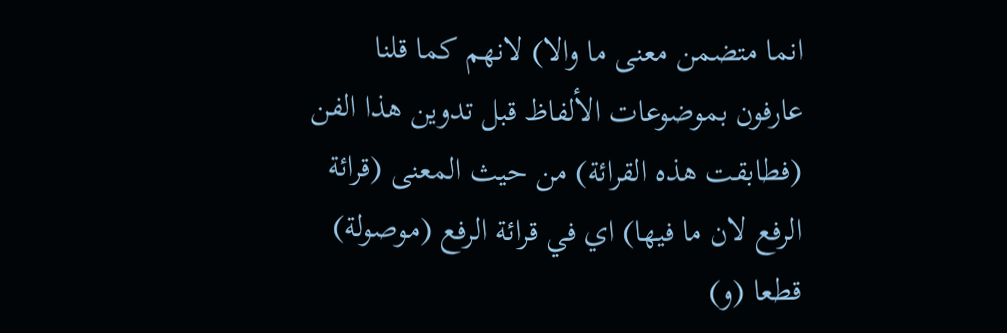انما متضمن معنى ما والا) لانهم كما قلنا عارفون بموضوعات الألفاظ قبل تدوين هذا الفن (فطابقت هذه القرائة) من حيث المعنى (قرائة الرفع لان ما فيها) اي في قرائة الرفع (موصولة) قطعا (و)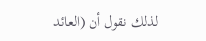لذلك نقول أن (العائد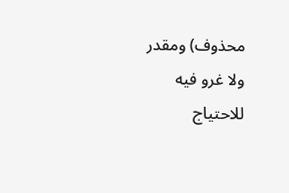محذوف) ومقدر ولا غرو فيه للاحتياج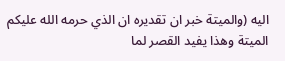اليه (والميتة خبر ان تقديره ان الذي حرمه الله عليكم الميتة وهذا يفيد القصر لما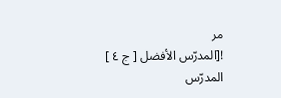مر
![المدرّس الأفضل [ ج ٤ ] المدرّس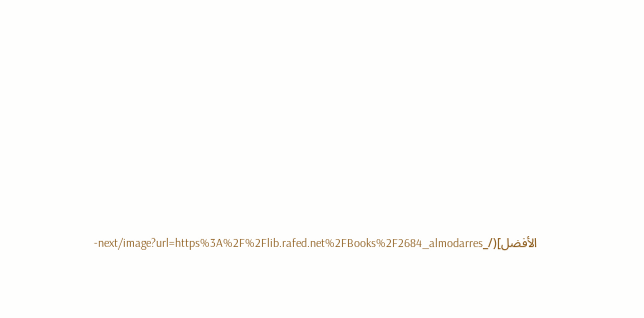الأفضل](/_next/image?url=https%3A%2F%2Flib.rafed.net%2FBooks%2F2684_almodarres-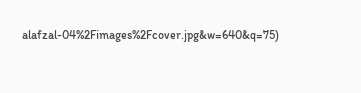alafzal-04%2Fimages%2Fcover.jpg&w=640&q=75)